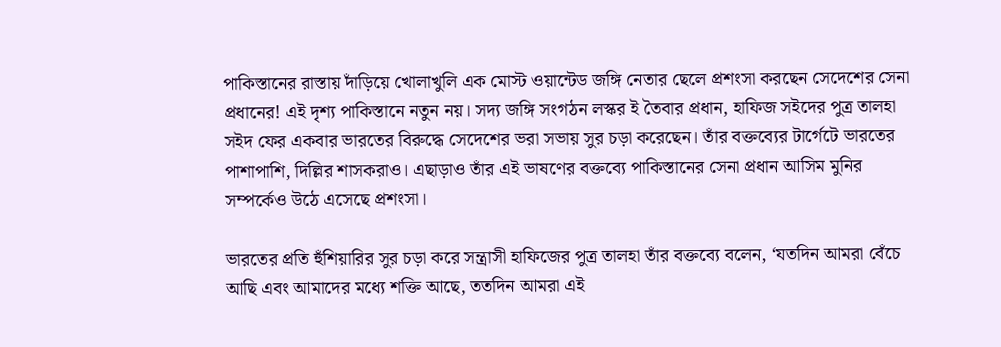পাকিস্তানের রাস্তায় দাঁড়িয়ে খোলাখুলি এক মোস্ট ওয়ান্টেড জঙ্গি নেতার ছেলে প্রশংসা করছেন সেদেশের সেনা প্রধানের! এই দৃশ্য পাকিস্তানে নতুন নয়। সদ্য জঙ্গি সংগঠন লস্কর ই তৈবার প্রধান, হাফিজ সইদের পুত্র তালহা সইদ ফের একবার ভারতের বিরুদ্ধে সেদেশের ভরা সভায় সুর চড়া করেছেন। তাঁর বক্তব্যের টার্গেটে ভারতের পাশাপাশি, দিল্লির শাসকরাও। এছাড়াও তাঁর এই ভাষণের বক্তব্যে পাকিস্তানের সেনা প্রধান আসিম মুনির সম্পর্কেও উঠে এসেছে প্রশংসা।

ভারতের প্রতি হুঁশিয়ারির সুর চড়া করে সন্ত্রাসী হাফিজের পুত্র তালহা তাঁর বক্তব্যে বলেন, ‘যতদিন আমরা বেঁচে আছি এবং আমাদের মধ্যে শক্তি আছে, ততদিন আমরা এই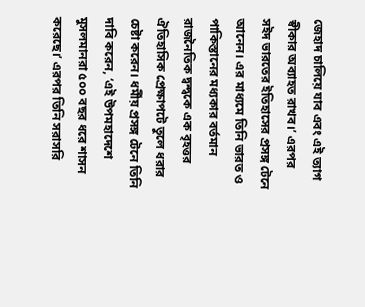জেহাদ চালিয়ে যাব এবং এই ত্যাগ স্বীকার অব্যাহত রাখব।’ এরপর সইদ ভারতের ইতিহাসের প্রসঙ্গ টেনে আনেন। এর মাধ্যমে তিনি ভারত ও পাকিস্তানের মধ্যকার বর্তমান রাজনৈতিক দ্বন্দ্বকে এক বৃহত্তর ঐতিহাসিক প্রেক্ষাপটে তুলে ধরার চেষ্টা করেন। ধর্মীয় প্রসঙ্গ টেনে তিনি দাবি করেন, ‘এই উপমহাদেশে মুসলমানরা ৫০০ বছর ধরে শাসন করেছে।’ এরপর তিনি সরাসরি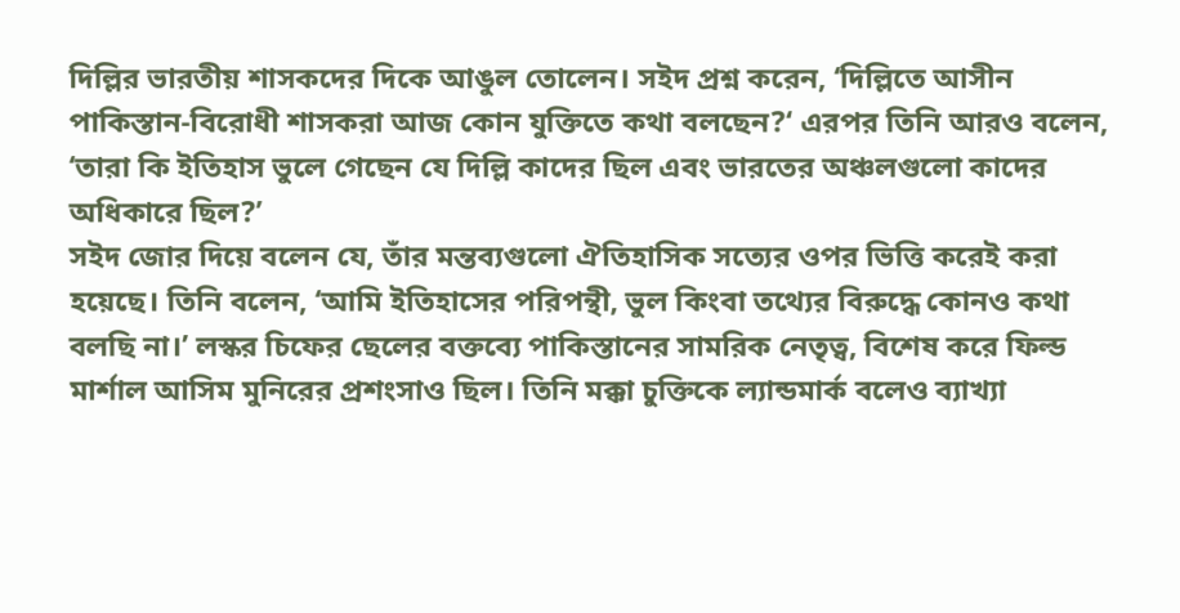দিল্লির ভারতীয় শাসকদের দিকে আঙুল তোলেন। সইদ প্রশ্ন করেন, ‘দিল্লিতে আসীন পাকিস্তান-বিরোধী শাসকরা আজ কোন যুক্তিতে কথা বলছেন?‘ এরপর তিনি আরও বলেন, ‘তারা কি ইতিহাস ভুলে গেছেন যে দিল্লি কাদের ছিল এবং ভারতের অঞ্চলগুলো কাদের অধিকারে ছিল?’
সইদ জোর দিয়ে বলেন যে, তাঁর মন্তব্যগুলো ঐতিহাসিক সত্যের ওপর ভিত্তি করেই করা হয়েছে। তিনি বলেন, ‘আমি ইতিহাসের পরিপন্থী, ভুল কিংবা তথ্যের বিরুদ্ধে কোনও কথা বলছি না।’ লস্কর চিফের ছেলের বক্তব্যে পাকিস্তানের সামরিক নেতৃত্ব, বিশেষ করে ফিল্ড মার্শাল আসিম মুনিরের প্রশংসাও ছিল। তিনি মক্কা চুক্তিকে ল্যান্ডমার্ক বলেও ব্যাখ্যা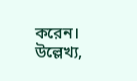করেন।
উল্লেখ্য,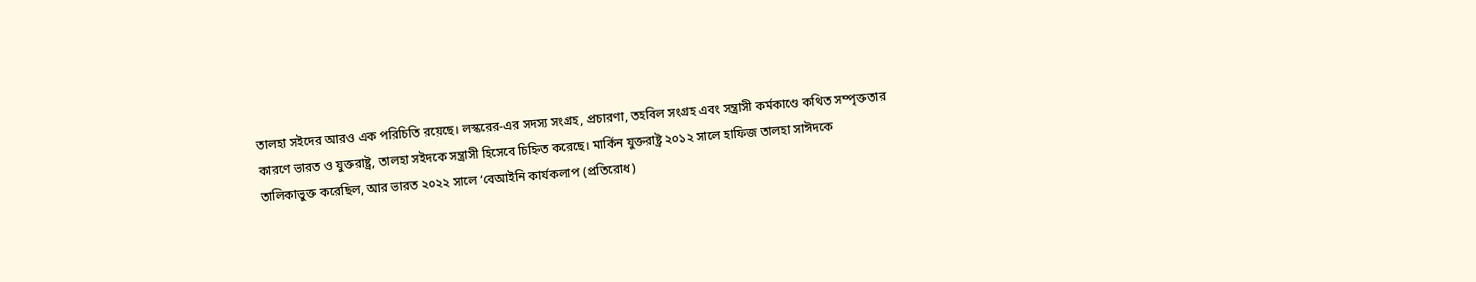তালহা সইদের আরও এক পরিচিতি রয়েছে। লস্করের-এর সদস্য সংগ্রহ, প্রচারণা, তহবিল সংগ্রহ এবং সন্ত্রাসী কর্মকাণ্ডে কথিত সম্পৃক্ততার কারণে ভারত ও যুক্তরাষ্ট্র, তালহা সইদকে সন্ত্রাসী হিসেবে চিহ্নিত করেছে। মার্কিন যুক্তরাষ্ট্র ২০১২ সালে হাফিজ তালহা সাঈদকে তালিকাভুক্ত করেছিল, আর ভারত ২০২২ সালে ‘বেআইনি কার্যকলাপ (প্রতিরোধ)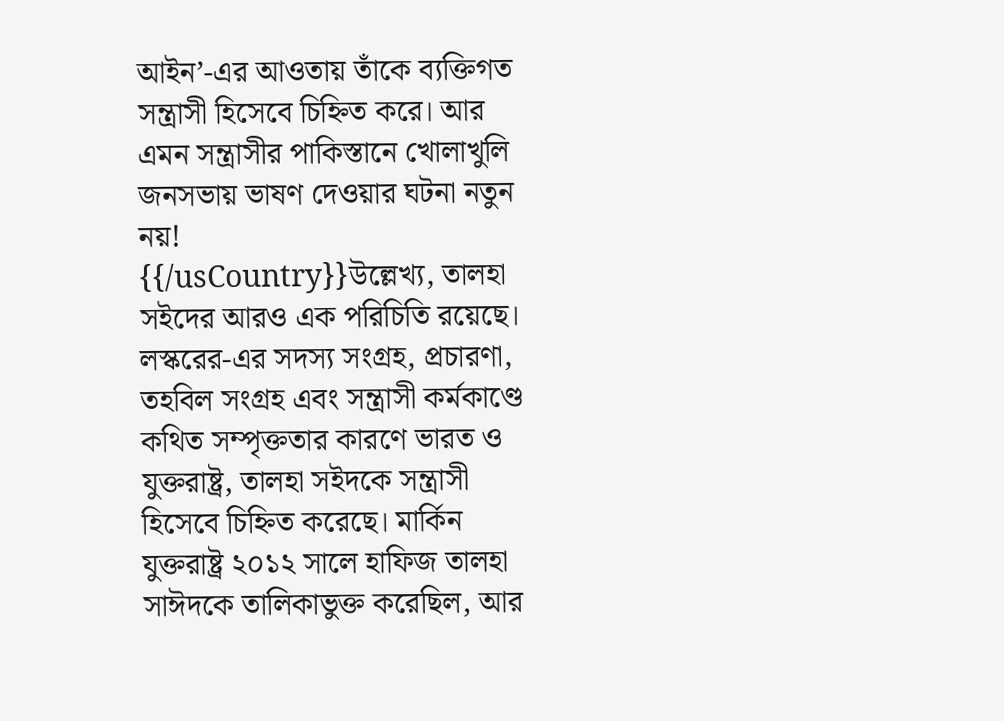আইন’-এর আওতায় তাঁকে ব্যক্তিগত সন্ত্রাসী হিসেবে চিহ্নিত করে। আর এমন সন্ত্রাসীর পাকিস্তানে খোলাখুলি জনসভায় ভাষণ দেওয়ার ঘটনা নতুন নয়!
{{/usCountry}}উল্লেখ্য, তালহা সইদের আরও এক পরিচিতি রয়েছে। লস্করের-এর সদস্য সংগ্রহ, প্রচারণা, তহবিল সংগ্রহ এবং সন্ত্রাসী কর্মকাণ্ডে কথিত সম্পৃক্ততার কারণে ভারত ও যুক্তরাষ্ট্র, তালহা সইদকে সন্ত্রাসী হিসেবে চিহ্নিত করেছে। মার্কিন যুক্তরাষ্ট্র ২০১২ সালে হাফিজ তালহা সাঈদকে তালিকাভুক্ত করেছিল, আর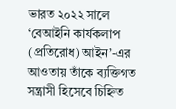ভারত ২০২২ সালে ‘বেআইনি কার্যকলাপ (প্রতিরোধ) আইন’-এর আওতায় তাঁকে ব্যক্তিগত সন্ত্রাসী হিসেবে চিহ্নিত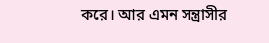করে। আর এমন সন্ত্রাসীর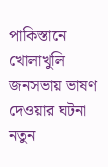পাকিস্তানে খোলাখুলি জনসভায় ভাষণ দেওয়ার ঘটনা নতুন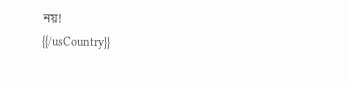নয়!
{{/usCountry}}